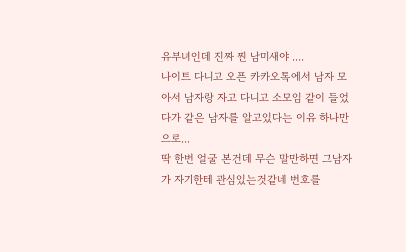유부녀인데 진짜 찐 남미새야 ....
나이트 다니고 오픈 카카오톡에서 남자 모아서 남자랑 자고 다니고 소모임 같이 들었다가 같은 남자를 알고있다는 이유 하나만으로...
딱 한번 얼굴 본건데 무슨 말만하면 그남자가 자기한테 관심있는것같네 번호를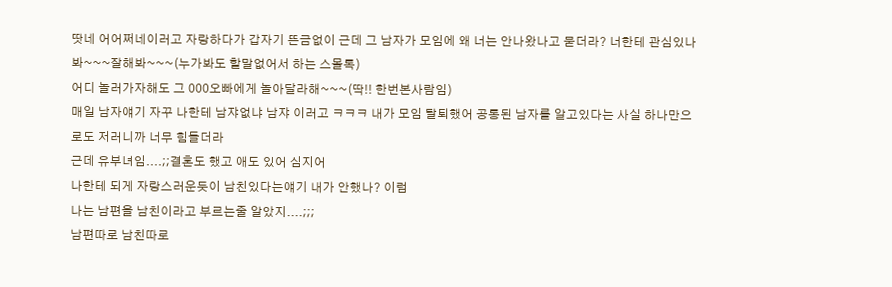땃네 어어쩌네이러고 자랑하다가 갑자기 뜬금없이 근데 그 남자가 모임에 왜 너는 안나왔나고 묻더라? 너한테 관심있나봐~~~잘해봐~~~(누가봐도 할말없어서 하는 스몰톡)
어디 놀러가자해도 그 000오빠에게 놀아달라해~~~(딱!! 한번본사람임)
매일 남자얘기 자꾸 나한테 남쟈없냐 남쟈 이러고 ㅋㅋㅋ 내가 모임 탈퇴했어 공통된 남자를 알고있다는 사실 하나만으로도 저러니까 너무 힘들더라
근데 유부녀임....;;결혼도 했고 애도 있어 심지어
나한테 되게 자랑스러운듯이 남친있다는얘기 내가 안했나? 이럼
나는 남편을 남친이라고 부르는줄 알았지....;;;
남편따로 남친따로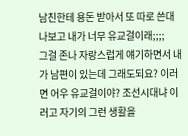남친한테 용돈 받아서 또 따로 쓴대 나보고 내가 너무 유교걸이래;;;;
그걸 존나 자랑스럽게 얘기하면서 내가 남편이 있는데 그래도되요? 이러면 어우 유교걸이야? 조선시대냐 이러고 자기의 그런 생활을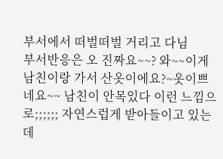부서에서 떠벌떠벌 거리고 다님
부서반응은 오 진짜요~~? 와~~이게 남친이랑 가서 산옷이에요?~옷이쁘네요~~ 남친이 안목있다 이런 느낌으로;;;;;; 자연스럽게 받아들이고 있는데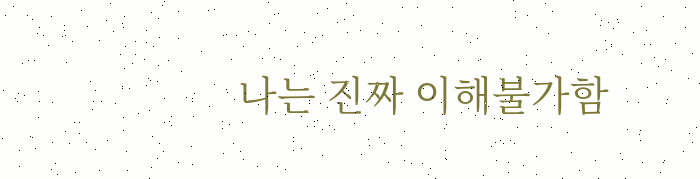나는 진짜 이해불가함